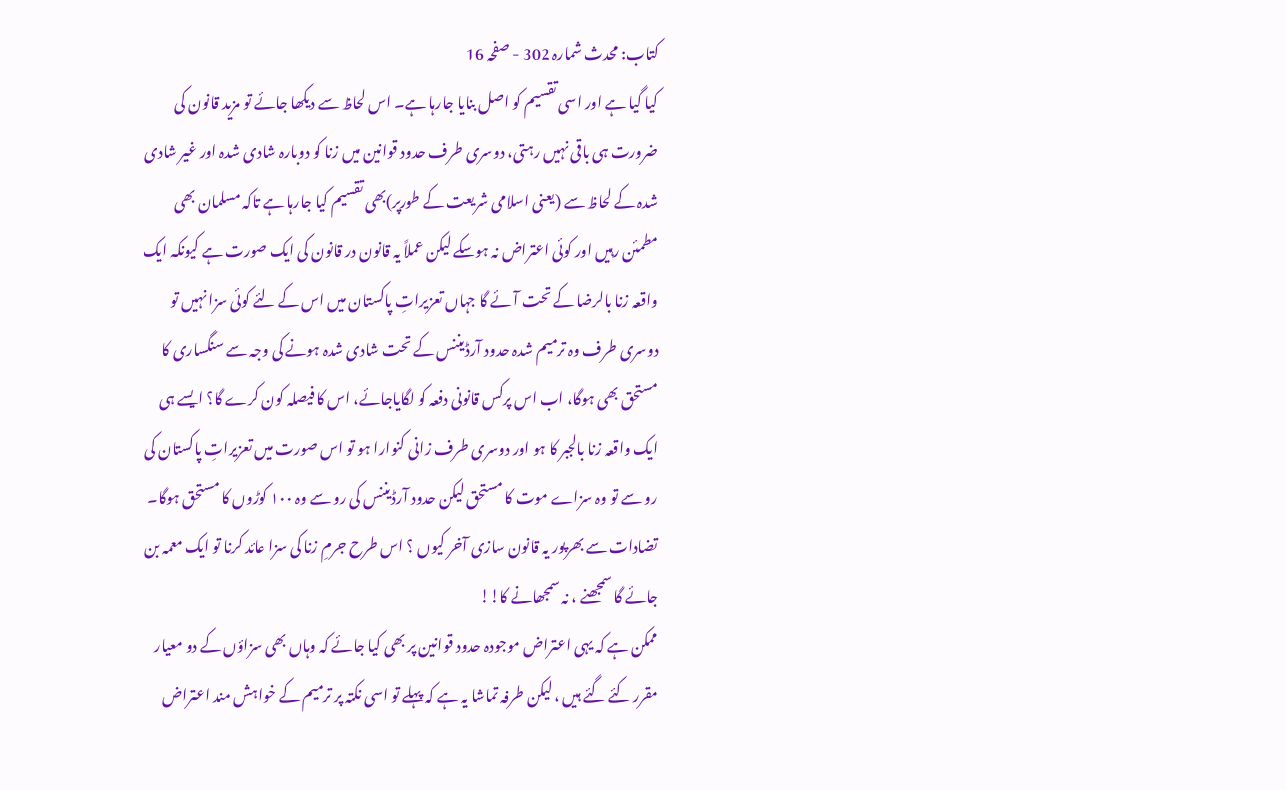کتاب: محدث شمارہ 302 - صفحہ 16
کیا گیا ہے اور اسی تقسیم کو اصل بنایا جارہا ہے۔ اس لحاظ سے دیکھا جائے تو مزید قانون کی ضرورت ہی باقی نہیں رہتی، دوسری طرف حدود قوانین میں زنا کو دوبارہ شادی شدہ اور غیر شادی شدہ کے لحاظ سے (یعنی اسلامی شریعت کے طورپر)بھی تقسیم کیا جارہا ہے تاکہ مسلمان بھی مطمئن رہیں اور کوئی اعتراض نہ ہوسکے لیکن عملاً یہ قانون در قانون کی ایک صورت ہے کیونکہ ایک واقعہ زنا بالرضا کے تحت آئے گا جہاں تعزیراتِ پاکستان میں اس کے لئے کوئی سزا نہیں تو دوسری طرف وہ ترمیم شدہ حدود آرڈیننس کے تحت شادی شدہ ہونے کی وجہ سے سنگساری کا مستحق بھی ہوگا، اب اس پرکس قانونی دفعہ کو لگایاجائے، اس کا فیصلہ کون کرے گا؟ ایسے ہی ایک واقعہ زنا بالجبر کا ہو اور دوسری طرف زانی کنوارا ہو تو اس صورت میں تعزیراتِ پاکستان کی رو سے تو وہ سزاے موت کا مستحق لیکن حدود آرڈیننس کی رو سے وہ ۱۰۰ کوڑوں کا مستحق ہوگا۔ تضادات سے بھرپور یہ قانون سازی آخر کیوں ؟ اس طرح جرمِ زنا کی سزا عائد کرنا تو ایک معمہ بن جائے گا سمجھنے ، نہ سمجھانے کا!!
ممکن ہے کہ یہی اعتراض موجودہ حدود قوانین پر بھی کیا جائے کہ وہاں بھی سزاؤں کے دو معیار مقرر کئے گئے ہیں ، لیکن طرفہ تماشا یہ ہے کہ پہلے تو اسی نکتہ پر ترمیم کے خواہش مند اعتراض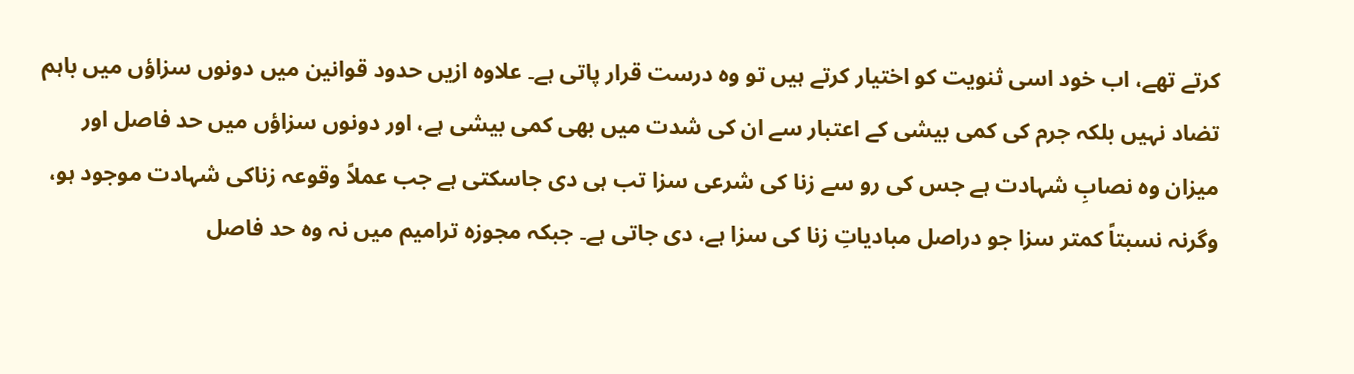کرتے تھے، اب خود اسی ثنویت کو اختیار کرتے ہیں تو وہ درست قرار پاتی ہے۔ علاوہ ازیں حدود قوانین میں دونوں سزاؤں میں باہم تضاد نہیں بلکہ جرم کی کمی بیشی کے اعتبار سے ان کی شدت میں بھی کمی بیشی ہے، اور دونوں سزاؤں میں حد فاصل اور میزان وہ نصابِ شہادت ہے جس کی رو سے زنا کی شرعی سزا تب ہی دی جاسکتی ہے جب عملاً وقوعہ زناکی شہادت موجود ہو، وگرنہ نسبتاً کمتر سزا جو دراصل مبادیاتِ زنا کی سزا ہے، دی جاتی ہے۔ جبکہ مجوزہ ترامیم میں نہ وہ حد فاصل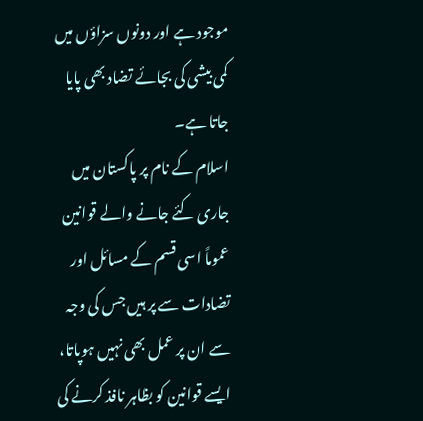موجود ہے اور دونوں سزاؤں میں کمی بیشی کی بجائے تضاد بھی پایا جاتا ہے۔
اسلام کے نام پر پاکستان میں جاری کئے جانے والے قوانین عموماً اسی قسم کے مسائل اور تضادات سے پر ہیں جس کی وجہ سے ان پر عمل بھی نہیں ہوپاتا، ایسے قوانین کو بظاہر نافذ کرنے کی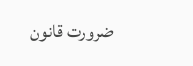ضرورت قانون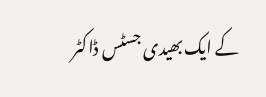کے ایک بھیدی جسٹس ڈاکٹر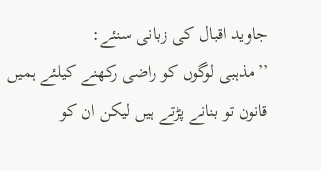جاوید اقبال کی زبانی سنئے:
’’مذہبی لوگوں کو راضی رکھنے کیلئے ہمیں قانون تو بنانے پڑتے ہیں لیکن ان کو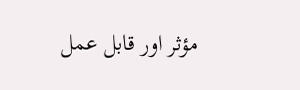مؤثر اور قابل عمل